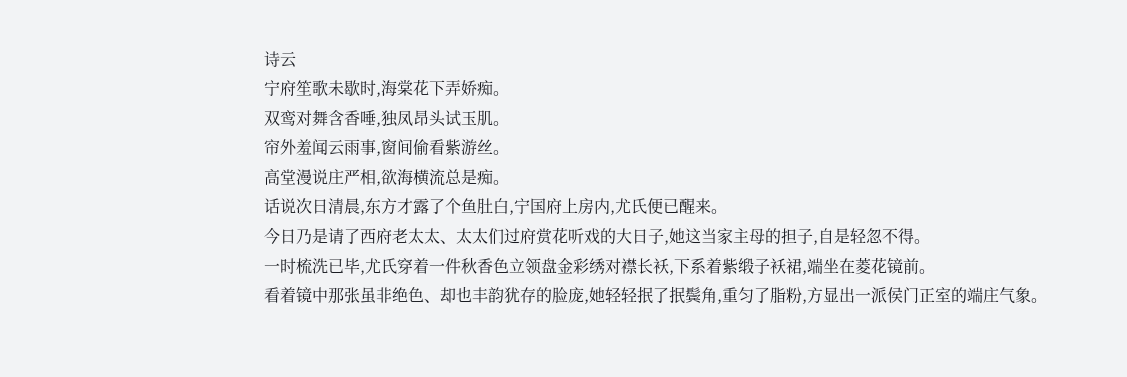诗云
宁府笙歌未歇时,海棠花下弄娇痴。
双鸾对舞含香唾,独凤昂头试玉肌。
帘外羞闻云雨事,窗间偷看紫游丝。
高堂漫说庄严相,欲海横流总是痴。
话说次日清晨,东方才露了个鱼肚白,宁国府上房内,尤氏便已醒来。
今日乃是请了西府老太太、太太们过府赏花听戏的大日子,她这当家主母的担子,自是轻忽不得。
一时梳洗已毕,尤氏穿着一件秋香色立领盘金彩绣对襟长袄,下系着紫缎子袄裙,端坐在菱花镜前。
看着镜中那张虽非绝色、却也丰韵犹存的脸庞,她轻轻抿了抿鬓角,重匀了脂粉,方显出一派侯门正室的端庄气象。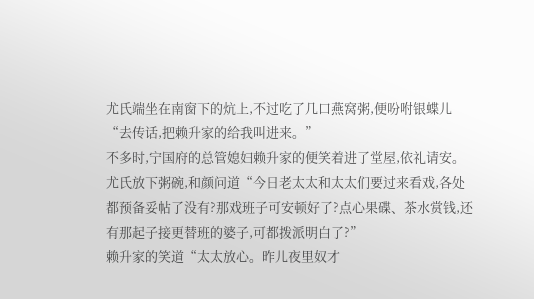尤氏端坐在南窗下的炕上,不过吃了几口燕窝粥,便吩咐银蝶儿“去传话,把赖升家的给我叫进来。”
不多时,宁国府的总管媳妇赖升家的便笑着进了堂屋,依礼请安。
尤氏放下粥碗,和颜问道“今日老太太和太太们要过来看戏,各处都预备妥帖了没有?那戏班子可安顿好了?点心果碟、茶水赏钱,还有那起子接更替班的婆子,可都拨派明白了?”
赖升家的笑道“太太放心。昨儿夜里奴才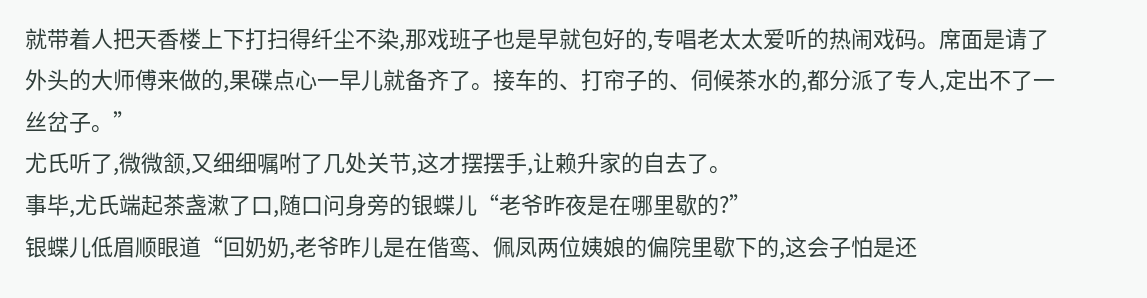就带着人把天香楼上下打扫得纤尘不染,那戏班子也是早就包好的,专唱老太太爱听的热闹戏码。席面是请了外头的大师傅来做的,果碟点心一早儿就备齐了。接车的、打帘子的、伺候茶水的,都分派了专人,定出不了一丝岔子。”
尤氏听了,微微颔,又细细嘱咐了几处关节,这才摆摆手,让赖升家的自去了。
事毕,尤氏端起茶盏漱了口,随口问身旁的银蝶儿“老爷昨夜是在哪里歇的?”
银蝶儿低眉顺眼道“回奶奶,老爷昨儿是在偕鸾、佩凤两位姨娘的偏院里歇下的,这会子怕是还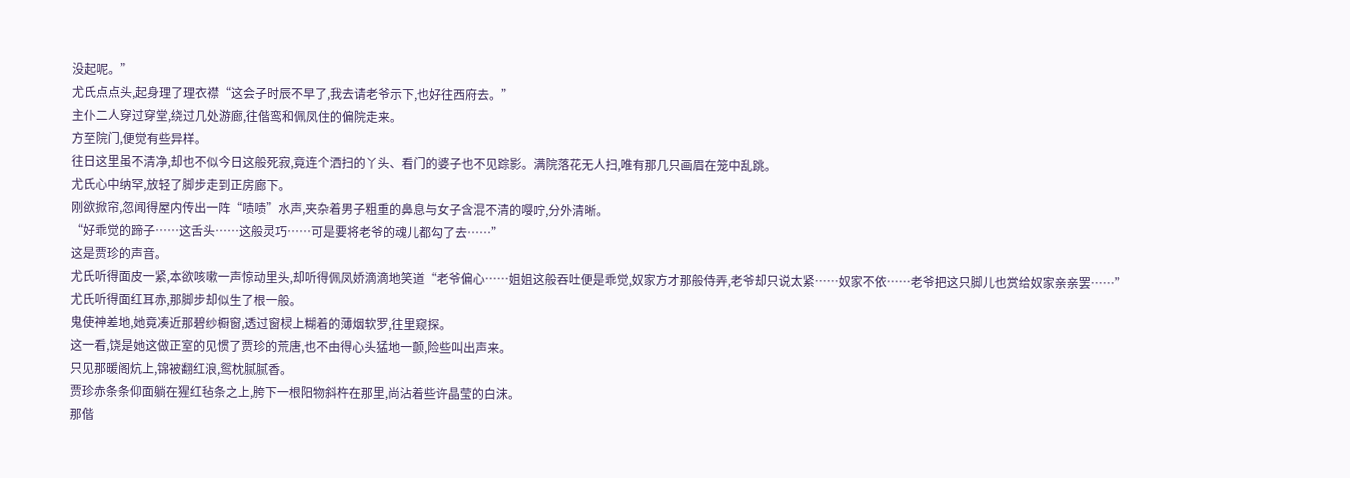没起呢。”
尤氏点点头,起身理了理衣襟“这会子时辰不早了,我去请老爷示下,也好往西府去。”
主仆二人穿过穿堂,绕过几处游廊,往偕鸾和佩凤住的偏院走来。
方至院门,便觉有些异样。
往日这里虽不清净,却也不似今日这般死寂,竟连个洒扫的丫头、看门的婆子也不见踪影。满院落花无人扫,唯有那几只画眉在笼中乱跳。
尤氏心中纳罕,放轻了脚步走到正房廊下。
刚欲掀帘,忽闻得屋内传出一阵“啧啧”水声,夹杂着男子粗重的鼻息与女子含混不清的嘤咛,分外清晰。
“好乖觉的蹄子……这舌头……这般灵巧……可是要将老爷的魂儿都勾了去……”
这是贾珍的声音。
尤氏听得面皮一紧,本欲咳嗽一声惊动里头,却听得佩凤娇滴滴地笑道“老爷偏心……姐姐这般吞吐便是乖觉,奴家方才那般侍弄,老爷却只说太紧……奴家不依……老爷把这只脚儿也赏给奴家亲亲罢……”
尤氏听得面红耳赤,那脚步却似生了根一般。
鬼使神差地,她竟凑近那碧纱橱窗,透过窗棂上糊着的薄烟软罗,往里窥探。
这一看,饶是她这做正室的见惯了贾珍的荒唐,也不由得心头猛地一颤,险些叫出声来。
只见那暖阁炕上,锦被翻红浪,鸳枕腻腻香。
贾珍赤条条仰面躺在猩红毡条之上,胯下一根阳物斜杵在那里,尚沾着些许晶莹的白沫。
那偕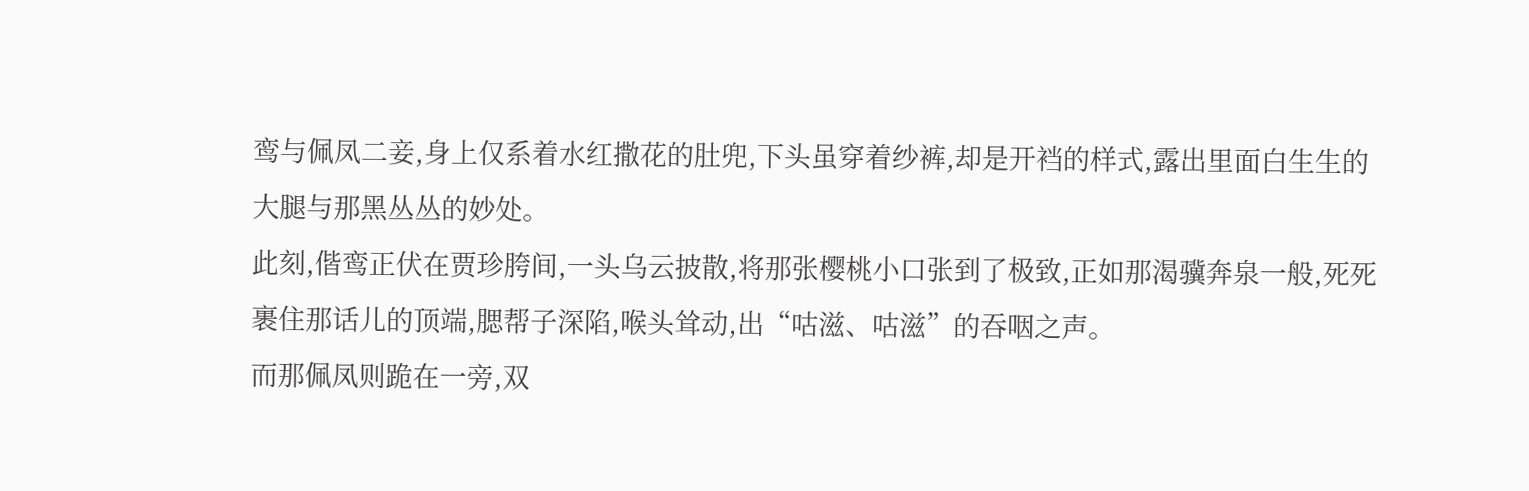鸾与佩凤二妾,身上仅系着水红撒花的肚兜,下头虽穿着纱裤,却是开裆的样式,露出里面白生生的大腿与那黑丛丛的妙处。
此刻,偕鸾正伏在贾珍胯间,一头乌云披散,将那张樱桃小口张到了极致,正如那渴骥奔泉一般,死死裹住那话儿的顶端,腮帮子深陷,喉头耸动,出“咕滋、咕滋”的吞咽之声。
而那佩凤则跪在一旁,双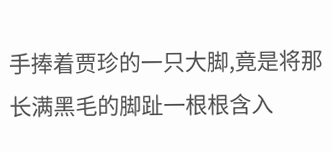手捧着贾珍的一只大脚,竟是将那长满黑毛的脚趾一根根含入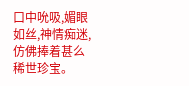口中吮吸,媚眼如丝,神情痴迷,仿佛捧着甚么稀世珍宝。